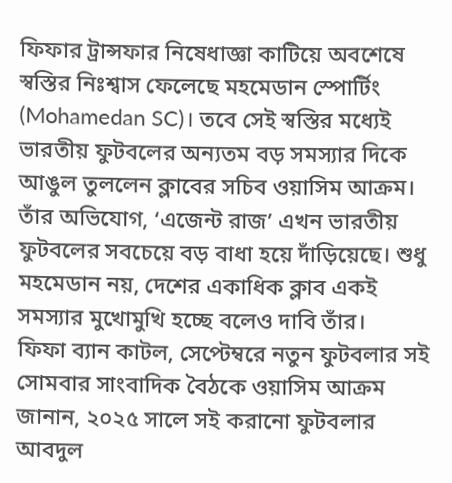ফিফার ট্রান্সফার নিষেধাজ্ঞা কাটিয়ে অবশেষে স্বস্তির নিঃশ্বাস ফেলেছে মহমেডান স্পোর্টিং (Mohamedan SC)। তবে সেই স্বস্তির মধ্যেই ভারতীয় ফুটবলের অন্যতম বড় সমস্যার দিকে আঙুল তুললেন ক্লাবের সচিব ওয়াসিম আক্রম। তাঁর অভিযোগ, ‘এজেন্ট রাজ’ এখন ভারতীয় ফুটবলের সবচেয়ে বড় বাধা হয়ে দাঁড়িয়েছে। শুধু মহমেডান নয়, দেশের একাধিক ক্লাব একই সমস্যার মুখোমুখি হচ্ছে বলেও দাবি তাঁর।
ফিফা ব্যান কাটল, সেপ্টেম্বরে নতুন ফুটবলার সই
সোমবার সাংবাদিক বৈঠকে ওয়াসিম আক্রম জানান, ২০২৫ সালে সই করানো ফুটবলার আবদুল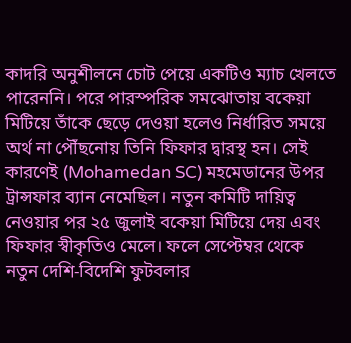কাদরি অনুশীলনে চোট পেয়ে একটিও ম্যাচ খেলতে পারেননি। পরে পারস্পরিক সমঝোতায় বকেয়া মিটিয়ে তাঁকে ছেড়ে দেওয়া হলেও নির্ধারিত সময়ে অর্থ না পৌঁছনোয় তিনি ফিফার দ্বারস্থ হন। সেই কারণেই (Mohamedan SC) মহমেডানের উপর ট্রান্সফার ব্যান নেমেছিল। নতুন কমিটি দায়িত্ব নেওয়ার পর ২৫ জুলাই বকেয়া মিটিয়ে দেয় এবং ফিফার স্বীকৃতিও মেলে। ফলে সেপ্টেম্বর থেকে নতুন দেশি-বিদেশি ফুটবলার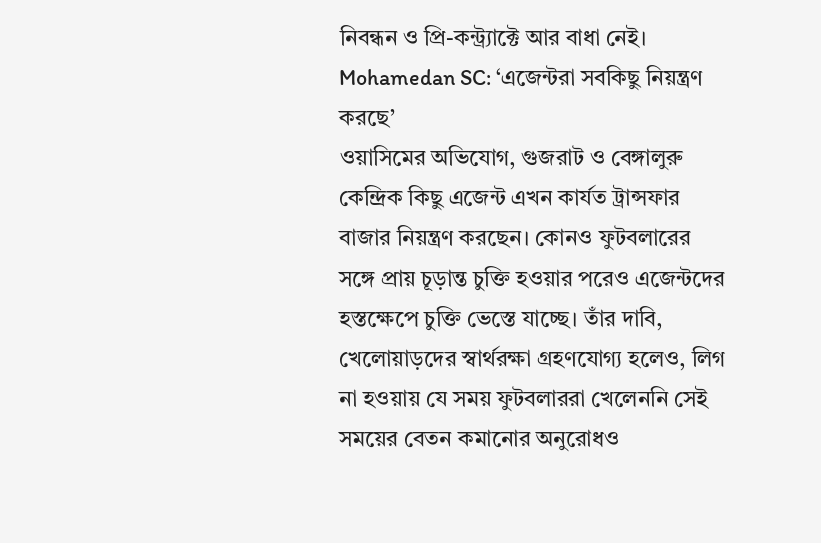নিবন্ধন ও প্রি-কন্ট্র্যাক্টে আর বাধা নেই।
Mohamedan SC: ‘এজেন্টরা সবকিছু নিয়ন্ত্রণ করছে’
ওয়াসিমের অভিযোগ, গুজরাট ও বেঙ্গালুরু কেন্দ্রিক কিছু এজেন্ট এখন কার্যত ট্রান্সফার বাজার নিয়ন্ত্রণ করছেন। কোনও ফুটবলারের সঙ্গে প্রায় চূড়ান্ত চুক্তি হওয়ার পরেও এজেন্টদের হস্তক্ষেপে চুক্তি ভেস্তে যাচ্ছে। তাঁর দাবি, খেলোয়াড়দের স্বার্থরক্ষা গ্রহণযোগ্য হলেও, লিগ না হওয়ায় যে সময় ফুটবলাররা খেলেননি সেই সময়ের বেতন কমানোর অনুরোধও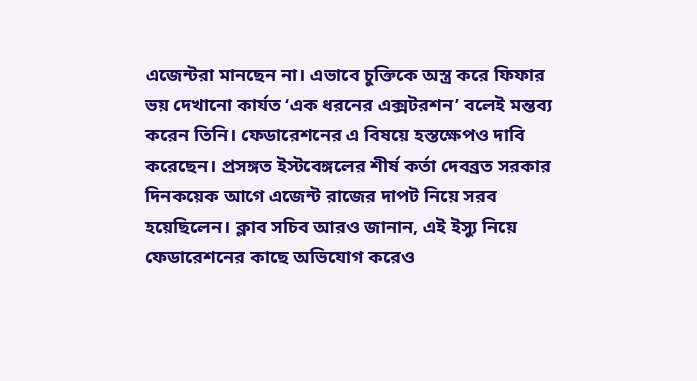এজেন্টরা মানছেন না। এভাবে চুক্তিকে অস্ত্র করে ফিফার ভয় দেখানো কার্যত ‘এক ধরনের এক্সটরশন’ বলেই মন্তব্য করেন তিনি। ফেডারেশনের এ বিষয়ে হস্তক্ষেপও দাবি করেছেন। প্রসঙ্গত ইস্টবেঙ্গলের শীর্ষ কর্তা দেবব্রত সরকার দিনকয়েক আগে এজেন্ট রাজের দাপট নিয়ে সরব হয়েছিলেন। ক্লাব সচিব আরও জানান, এই ইস্যু নিয়ে ফেডারেশনের কাছে অভিযোগ করেও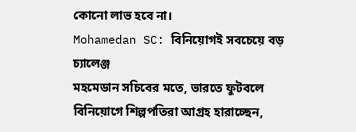কোনো লাভ হবে না।
Mohamedan SC: বিনিয়োগই সবচেয়ে বড় চ্যালেঞ্জ
মহমেডান সচিবের মতে, ভারতে ফুটবলে বিনিয়োগে শিল্পপতিরা আগ্রহ হারাচ্ছেন,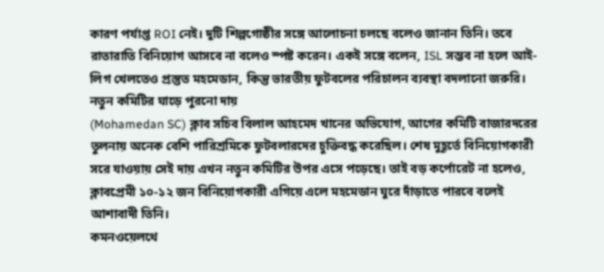কারণ পর্যাপ্ত ROI নেই। দুটি শিল্পগোষ্ঠীর সঙ্গে আলোচনা চলছে বলেও জানান তিনি। তবে রাতারাতি বিনিয়োগ আসবে না বলেও স্পষ্ট করেন। একই সঙ্গে বলেন, ISL সম্ভব না হলে আই-লিগ খেলতেও প্রস্তুত মহমেডান, কিন্তু ভারতীয় ফুটবলের পরিচালন ব্যবস্থা বদলানো জরুরি।
নতুন কমিটির ঘাড়ে পুরনো দায়
(Mohamedan SC) ক্লাব সচিব বিলাল আহমেদ খানের অভিযোগ, আগের কমিটি বাজারদরের তুলনায় অনেক বেশি পারিশ্রমিকে ফুটবলারদের চুক্তিবদ্ধ করেছিল। শেষ মুহূর্তে বিনিয়োগকারী সরে যাওয়ায় সেই দায় এখন নতুন কমিটির উপর এসে পড়েছে। তাই বড় কর্পোরেট না হলেও, ক্লাবপ্রেমী ১০-১২ জন বিনিয়োগকারী এগিয়ে এলে মহমেডান ঘুরে দাঁড়াতে পারবে বলেই আশাবাদী তিনি।
কমনওয়েলথে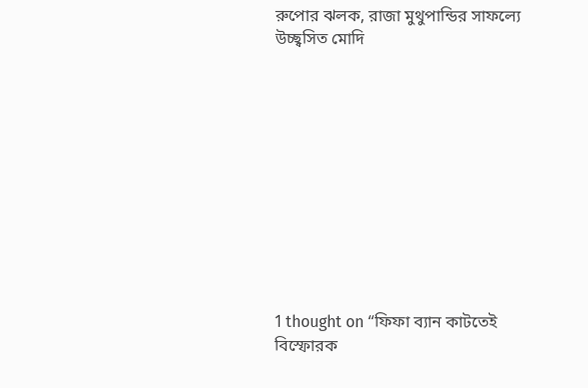রুপোর ঝলক, রাজা মুথুপান্ডির সাফল্যে উচ্ছ্বসিত মোদি











1 thought on “ফিফা ব্যান কাটতেই বিস্ফোরক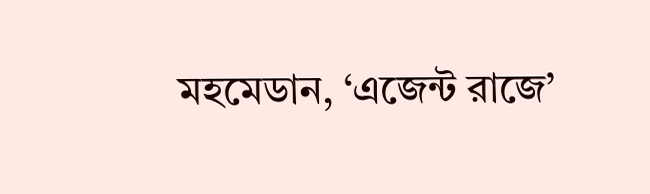মহমেডান, ‘এজেন্ট রাজে’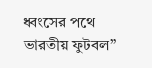ধ্বংসের পথে ভারতীয় ফুটবল”